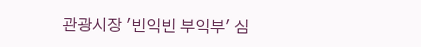관광시장 '빈익빈 부익부' 심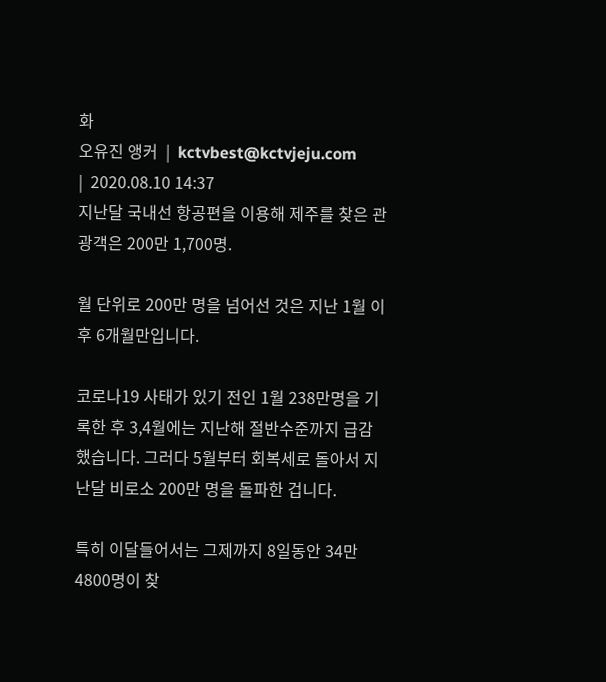화
오유진 앵커  |  kctvbest@kctvjeju.com
|  2020.08.10 14:37
지난달 국내선 항공편을 이용해 제주를 찾은 관광객은 200만 1,700명.

월 단위로 200만 명을 넘어선 것은 지난 1월 이후 6개월만입니다.

코로나19 사태가 있기 전인 1월 238만명을 기록한 후 3,4월에는 지난해 절반수준까지 급감했습니다. 그러다 5월부터 회복세로 돌아서 지난달 비로소 200만 명을 돌파한 겁니다.

특히 이달들어서는 그제까지 8일동안 34만4800명이 찾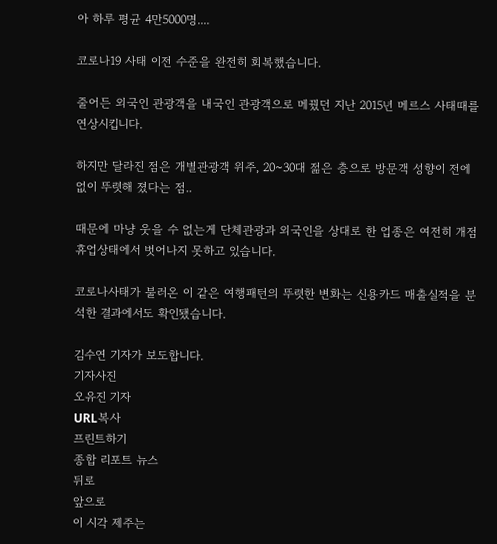아 하루 평균 4만5000명....

코로나19 사태 이전 수준을 완전히 회복했습니다.

줄어든 외국인 관광객을 내국인 관광객으로 메꿨던 지난 2015년 메르스 사태때를 연상시킵니다.

하지만 달라진 점은 개별관광객 위주, 20~30대 젊은 층으로 방문객 성향이 전에 없이 뚜렷해 졌다는 점..

때문에 마냥 웃을 수 없는게 단체관광과 외국인을 상대로 한 업종은 여전히 개점 휴업상태에서 벗어나지 못하고 있습니다.

코로나사태가 불러온 이 같은 여행패턴의 뚜렷한 변화는 신용카드 매출실적을 분석한 결과에서도 확인됐습니다.

김수연 기자가 보도합니다.
기자사진
오유진 기자
URL복사
프린트하기
종합 리포트 뉴스
뒤로
앞으로
이 시각 제주는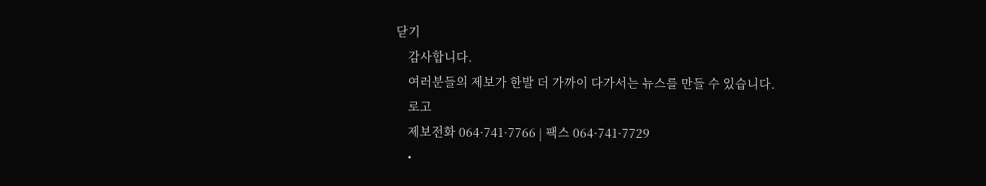닫기
    감사합니다.
    여러분들의 제보가 한발 더 가까이 다가서는 뉴스를 만들 수 있습니다.
    로고
    제보전화 064·741·7766 | 팩스 064·741·7729
    •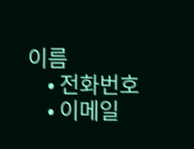이름
    • 전화번호
    • 이메일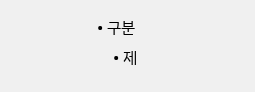• 구분
    • 제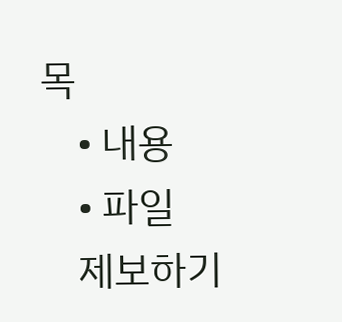목
    • 내용
    • 파일
    제보하기